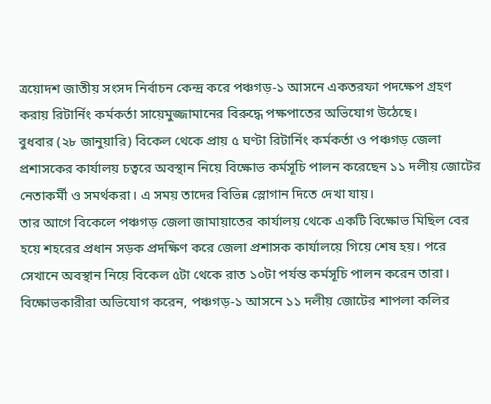ত্রয়োদশ জাতীয় সংসদ নির্বাচন কেন্দ্র করে পঞ্চগড়-১ আসনে একতরফা পদক্ষেপ গ্রহণ করায় রিটার্নিং কর্মকর্তা সায়েমুজ্জামানের বিরুদ্ধে পক্ষপাতের অভিযোগ উঠেছে।
বুধবার (২৮ জানুয়ারি) বিকেল থেকে প্রায় ৫ ঘণ্টা রিটার্নিং কর্মকর্তা ও পঞ্চগড় জেলা প্রশাসকের কার্যালয় চত্বরে অবস্থান নিয়ে বিক্ষোভ কর্মসূচি পালন করেছেন ১১ দলীয় জোটের নেতাকর্মী ও সমর্থকরা। এ সময় তাদের বিভিন্ন স্লোগান দিতে দেখা যায়।
তার আগে বিকেলে পঞ্চগড় জেলা জামায়াতের কার্যালয় থেকে একটি বিক্ষোভ মিছিল বের হয়ে শহরের প্রধান সড়ক প্রদক্ষিণ করে জেলা প্রশাসক কার্যালয়ে গিয়ে শেষ হয়। পরে সেখানে অবস্থান নিয়ে বিকেল ৫টা থেকে রাত ১০টা পর্যন্ত কর্মসূচি পালন করেন তারা।
বিক্ষোভকারীরা অভিযোগ করেন, পঞ্চগড়-১ আসনে ১১ দলীয় জোটের শাপলা কলির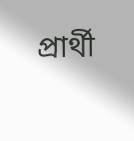প্রার্থী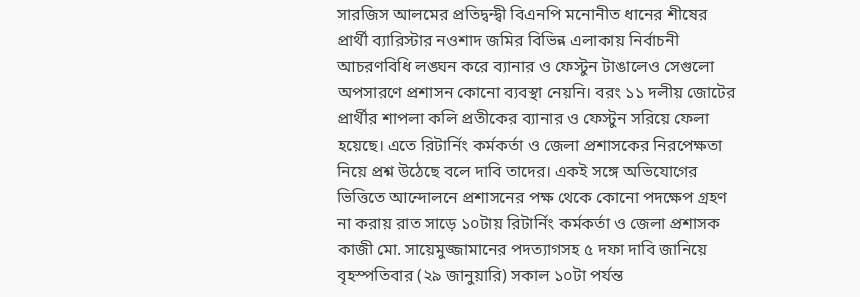সারজিস আলমের প্রতিদ্বন্দ্বী বিএনপি মনোনীত ধানের শীষের প্রার্থী ব্যারিস্টার নওশাদ জমির বিভিন্ন এলাকায় নির্বাচনী আচরণবিধি লঙ্ঘন করে ব্যানার ও ফেস্টুন টাঙালেও সেগুলো অপসারণে প্রশাসন কোনো ব্যবস্থা নেয়নি। বরং ১১ দলীয় জোটের প্রার্থীর শাপলা কলি প্রতীকের ব্যানার ও ফেস্টুন সরিয়ে ফেলা হয়েছে। এতে রিটার্নিং কর্মকর্তা ও জেলা প্রশাসকের নিরপেক্ষতা নিয়ে প্রশ্ন উঠেছে বলে দাবি তাদের। একই সঙ্গে অভিযোগের ভিত্তিতে আন্দোলনে প্রশাসনের পক্ষ থেকে কোনো পদক্ষেপ গ্রহণ না করায় রাত সাড়ে ১০টায় রিটার্নিং কর্মকর্তা ও জেলা প্রশাসক কাজী মো. সায়েমুজ্জামানের পদত্যাগসহ ৫ দফা দাবি জানিয়ে বৃহস্পতিবার (২৯ জানুয়ারি) সকাল ১০টা পর্যন্ত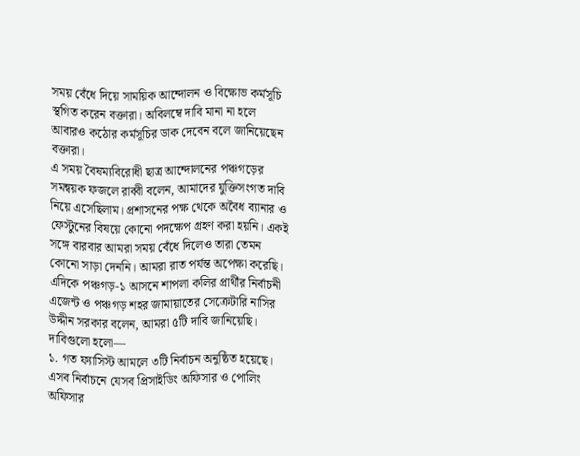সময় বেঁধে দিয়ে সাময়িক আন্দোলন ও বিক্ষোভ কর্মসূচি স্থগিত করেন বক্তারা। অবিলম্বে দাবি মানা না হলে আবারও কঠোর কর্মসূচির ডাক দেবেন বলে জানিয়েছেন বক্তারা।
এ সময় বৈষম্যবিরোধী ছাত্র আন্দোলনের পঞ্চগড়ের সমন্বয়ক ফজলে রাব্বী বলেন, আমাদের যুক্তিসংগত দাবি নিয়ে এসেছিলাম। প্রশাসনের পক্ষ থেকে অবৈধ ব্যানার ও ফেস্টুনের বিষয়ে কোনো পদক্ষেপ গ্রহণ করা হয়নি। একই সঙ্গে বারবার আমরা সময় বেঁধে দিলেও তারা তেমন কোনো সাড়া দেননি। আমরা রাত পর্যন্ত অপেক্ষা করেছি।
এদিকে পঞ্চগড়-১ আসনে শাপলা কলির প্রার্থীর নির্বাচনী এজেন্ট ও পঞ্চগড় শহর জামায়াতের সেক্রেটারি নাসির উদ্দীন সরকার বলেন, আমরা ৫টি দাবি জানিয়েছি। দাবিগুলো হলো—
১. গত ফ্যাসিস্ট আমলে ৩টি নির্বাচন অনুষ্ঠিত হয়েছে। এসব নির্বাচনে যেসব প্রিসাইডিং অফিসার ও পোলিং অফিসার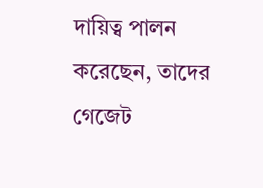দায়িত্ব পালন করেছেন, তাদের গেজেট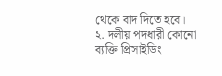থেকে বাদ দিতে হবে।
২. দলীয় পদধারী কোনো ব্যক্তি প্রিসাইডিং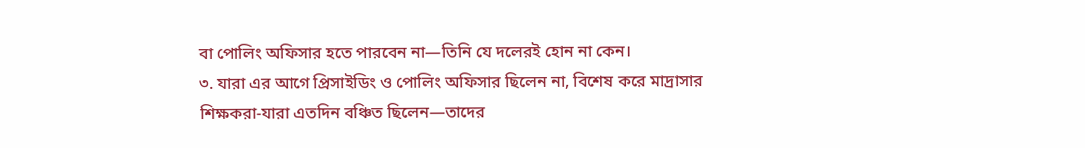বা পোলিং অফিসার হতে পারবেন না—তিনি যে দলেরই হোন না কেন।
৩. যারা এর আগে প্রিসাইডিং ও পোলিং অফিসার ছিলেন না, বিশেষ করে মাদ্রাসার শিক্ষকরা-যারা এতদিন বঞ্চিত ছিলেন—তাদের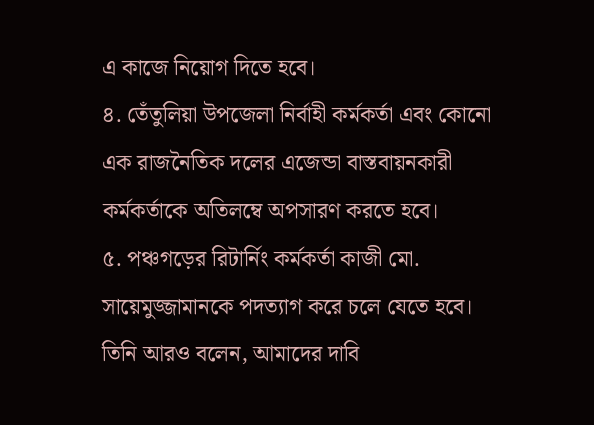এ কাজে নিয়োগ দিতে হবে।
৪. তেঁতুলিয়া উপজেলা নির্বাহী কর্মকর্তা এবং কোনো এক রাজনৈতিক দলের এজেন্ডা বাস্তবায়নকারী কর্মকর্তাকে অতিলম্বে অপসারণ করতে হবে।
৫. পঞ্চগড়ের রিটার্নিং কর্মকর্তা কাজী মো. সায়েমুজ্জামানকে পদত্যাগ করে চলে যেতে হবে।
তিনি আরও বলেন, আমাদের দাবি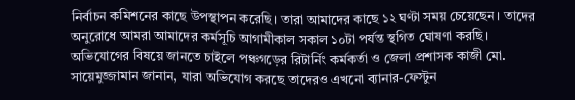নির্বাচন কমিশনের কাছে উপস্থাপন করেছি। তারা আমাদের কাছে ১২ ঘণ্টা সময় চেয়েছেন। তাদের অনুরোধে আমরা আমাদের কর্মসূচি আগামীকাল সকাল ১০টা পর্যন্ত স্থগিত ঘোষণা করছি।
অভিযোগের বিষয়ে জানতে চাইলে পঞ্চগড়ের রিটার্নিং কর্মকর্তা ও জেলা প্রশাসক কাজী মো. সায়েমুজ্জামান জানান, যারা অভিযোগ করছে তাদেরও এখনো ব্যানার-ফেস্টুন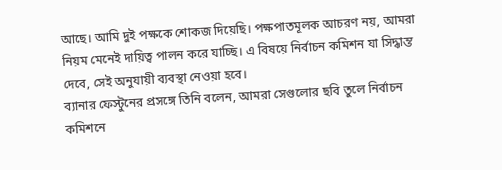আছে। আমি দুই পক্ষকে শোকজ দিয়েছি। পক্ষপাতমূলক আচরণ নয়, আমরা নিয়ম মেনেই দায়িত্ব পালন করে যাচ্ছি। এ বিষয়ে নির্বাচন কমিশন যা সিদ্ধান্ত দেবে, সেই অনুযায়ী ব্যবস্থা নেওয়া হবে।
ব্যানার ফেস্টুনের প্রসঙ্গে তিনি বলেন, আমরা সেগুলোর ছবি তুলে নির্বাচন কমিশনে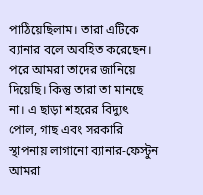পাঠিয়েছিলাম। তারা এটিকে ব্যানার বলে অবহিত করেছেন। পরে আমরা তাদের জানিয়ে দিয়েছি। কিন্তু তারা তা মানছে না। এ ছাড়া শহরের বিদ্যুৎ পোল, গাছ এবং সরকারি স্থাপনায় লাগানো ব্যানার-ফেস্টুন আমরা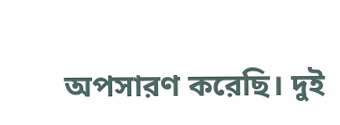অপসারণ করেছি। দুই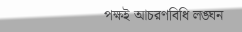পক্ষই আচরণবিধি লঙ্ঘন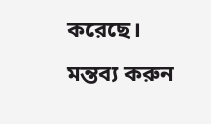করেছে।
মন্তব্য করুন